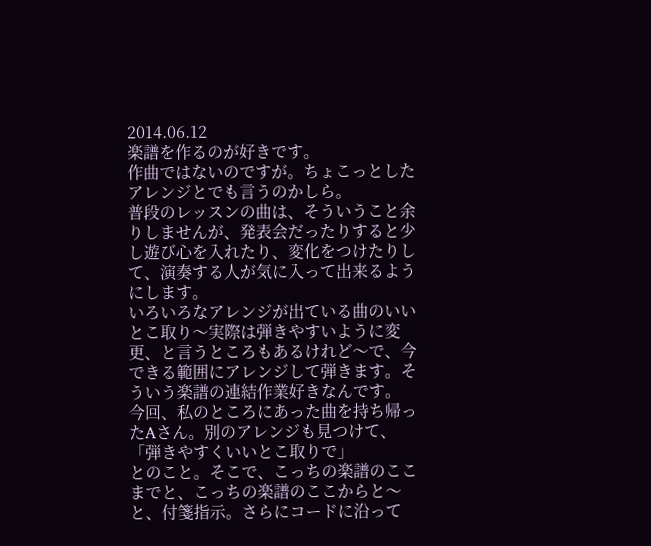2014.06.12
楽譜を作るのが好きです。
作曲ではないのですが。ちょこっとしたアレンジとでも言うのかしら。
普段のレッスンの曲は、そういうこと余りしませんが、発表会だったりすると少し遊び心を入れたり、変化をつけたりして、演奏する人が気に入って出来るようにします。
いろいろなアレンジが出ている曲のいいとこ取り〜実際は弾きやすいように変更、と言うところもあるけれど〜で、今できる範囲にアレンジして弾きます。そういう楽譜の連結作業好きなんです。
今回、私のところにあった曲を持ち帰ったAさん。別のアレンジも見つけて、
「弾きやすくいいとこ取りで」
とのこと。そこで、こっちの楽譜のここまでと、こっちの楽譜のここからと〜と、付箋指示。さらにコードに沿って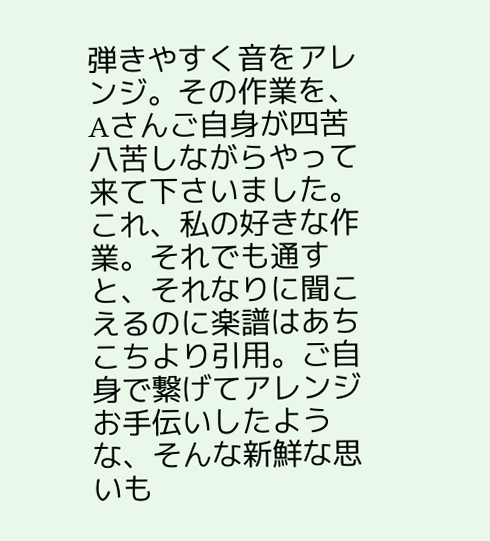弾きやすく音をアレンジ。その作業を、Aさんご自身が四苦八苦しながらやって来て下さいました。これ、私の好きな作業。それでも通すと、それなりに聞こえるのに楽譜はあちこちより引用。ご自身で繋げてアレンジお手伝いしたような、そんな新鮮な思いも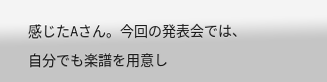感じたAさん。今回の発表会では、自分でも楽譜を用意し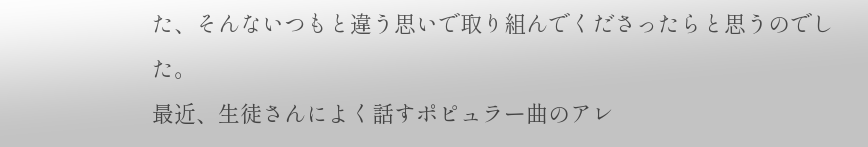た、そんないつもと違う思いで取り組んでくださったらと思うのでした。
最近、生徒さんによく話すポピュラー曲のアレ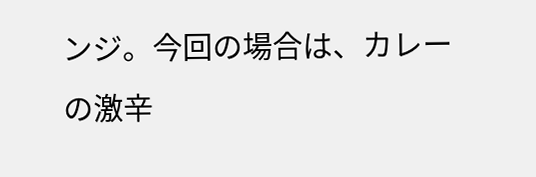ンジ。今回の場合は、カレーの激辛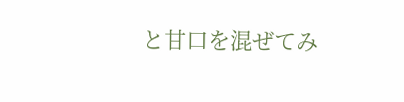と甘口を混ぜてみ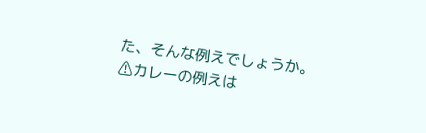た、そんな例えでしょうか。
⚠カレーの例えは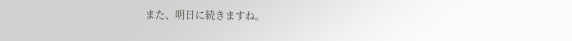また、明日に続きますね。